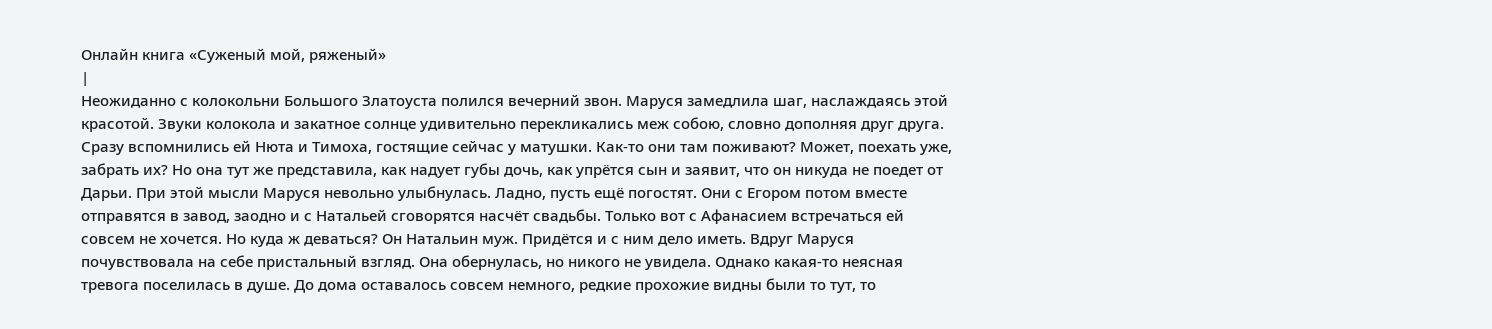Онлайн книга «Суженый мой, ряженый»
|
Неожиданно с колокольни Большого Златоуста полился вечерний звон. Маруся замедлила шаг, наслаждаясь этой красотой. Звуки колокола и закатное солнце удивительно перекликались меж собою, словно дополняя друг друга. Сразу вспомнились ей Нюта и Тимоха, гостящие сейчас у матушки. Как-то они там поживают? Может, поехать уже, забрать их? Но она тут же представила, как надует губы дочь, как упрётся сын и заявит, что он никуда не поедет от Дарьи. При этой мысли Маруся невольно улыбнулась. Ладно, пусть ещё погостят. Они с Егором потом вместе отправятся в завод, заодно и с Натальей сговорятся насчёт свадьбы. Только вот с Афанасием встречаться ей совсем не хочется. Но куда ж деваться? Он Натальин муж. Придётся и с ним дело иметь. Вдруг Маруся почувствовала на себе пристальный взгляд. Она обернулась, но никого не увидела. Однако какая-то неясная тревога поселилась в душе. До дома оставалось совсем немного, редкие прохожие видны были то тут, то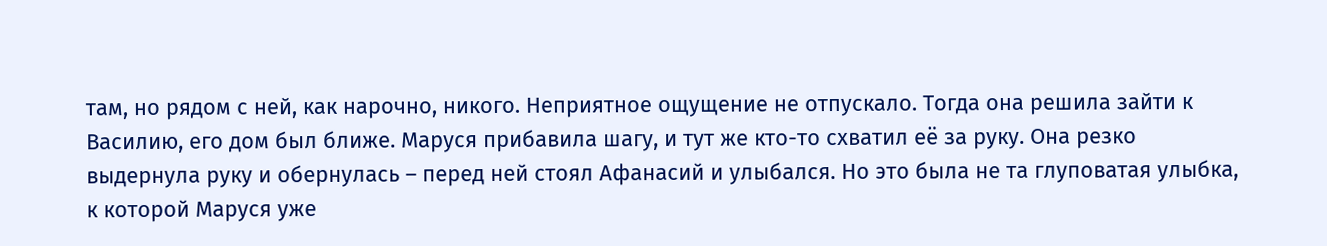там, но рядом с ней, как нарочно, никого. Неприятное ощущение не отпускало. Тогда она решила зайти к Василию, его дом был ближе. Маруся прибавила шагу, и тут же кто-то схватил её за руку. Она резко выдернула руку и обернулась – перед ней стоял Афанасий и улыбался. Но это была не та глуповатая улыбка, к которой Маруся уже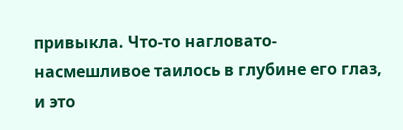привыкла. Что-то нагловато-насмешливое таилось в глубине его глаз, и это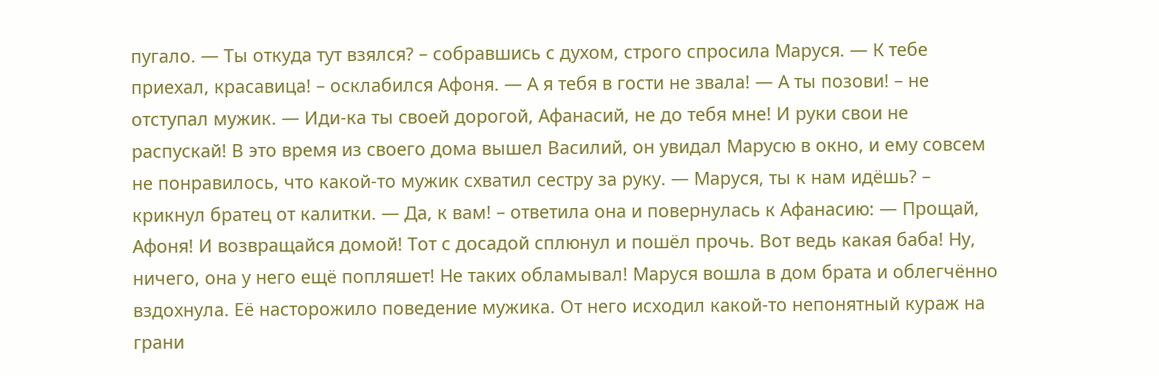пугало. — Ты откуда тут взялся? – собравшись с духом, строго спросила Маруся. — К тебе приехал, красавица! – осклабился Афоня. — А я тебя в гости не звала! — А ты позови! – не отступал мужик. — Иди-ка ты своей дорогой, Афанасий, не до тебя мне! И руки свои не распускай! В это время из своего дома вышел Василий, он увидал Марусю в окно, и ему совсем не понравилось, что какой-то мужик схватил сестру за руку. — Маруся, ты к нам идёшь? – крикнул братец от калитки. — Да, к вам! – ответила она и повернулась к Афанасию: — Прощай, Афоня! И возвращайся домой! Тот с досадой сплюнул и пошёл прочь. Вот ведь какая баба! Ну, ничего, она у него ещё попляшет! Не таких обламывал! Маруся вошла в дом брата и облегчённо вздохнула. Её насторожило поведение мужика. От него исходил какой-то непонятный кураж на грани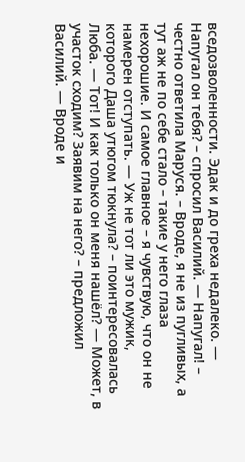вседозволенности. Эдак и до греха недалеко. — Напугал он тебя? – спросил Василий. — Напугал! – честно ответила Маруся. – Вроде, я не из пугливых, а тут аж не по себе стало – такие у него глаза нехорошие. И самое главное – я чувствую, что он не намерен отступать. — Уж не тот ли это мужик, которого Даша утюгом тюкнула? – поинтересовалась Люба. — Тот! И как только он меня нашёл? — Может, в участок сходим? Заявим на него? – предложил Василий. — Вроде и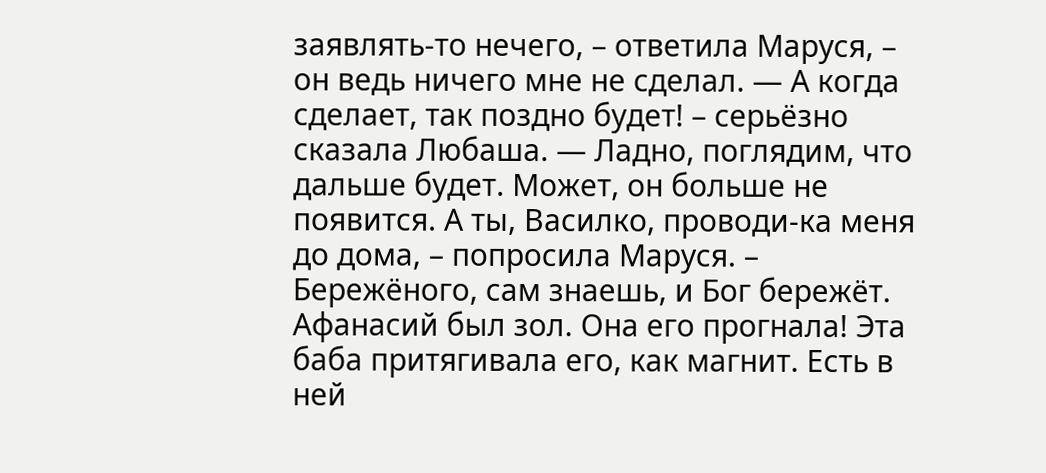заявлять-то нечего, – ответила Маруся, – он ведь ничего мне не сделал. — А когда сделает, так поздно будет! – серьёзно сказала Любаша. — Ладно, поглядим, что дальше будет. Может, он больше не появится. А ты, Василко, проводи-ка меня до дома, – попросила Маруся. – Бережёного, сам знаешь, и Бог бережёт. Афанасий был зол. Она его прогнала! Эта баба притягивала его, как магнит. Есть в ней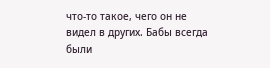что-то такое, чего он не видел в других. Бабы всегда были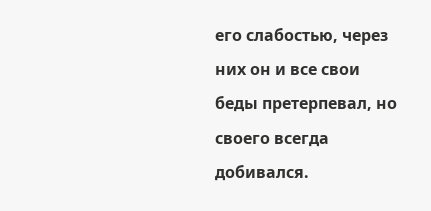его слабостью, через них он и все свои беды претерпевал, но своего всегда добивался.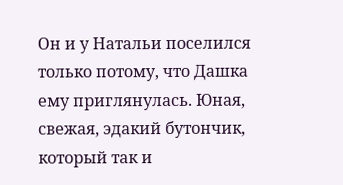Он и у Натальи поселился только потому, что Дашка ему приглянулась. Юная, свежая, эдакий бутончик, который так и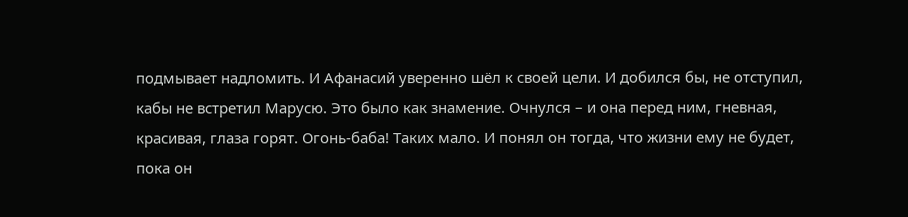подмывает надломить. И Афанасий уверенно шёл к своей цели. И добился бы, не отступил, кабы не встретил Марусю. Это было как знамение. Очнулся – и она перед ним, гневная, красивая, глаза горят. Огонь-баба! Таких мало. И понял он тогда, что жизни ему не будет, пока он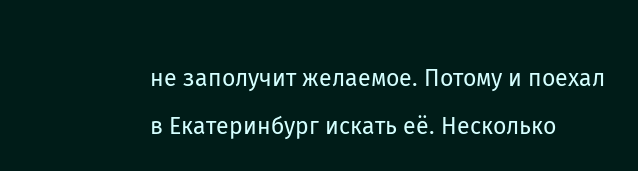не заполучит желаемое. Потому и поехал в Екатеринбург искать её. Несколько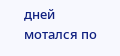дней мотался по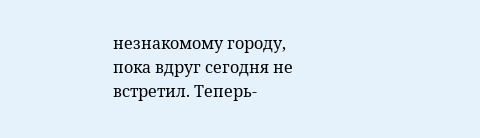незнакомому городу, пока вдруг сегодня не встретил. Теперь-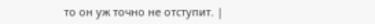то он уж точно не отступит. |